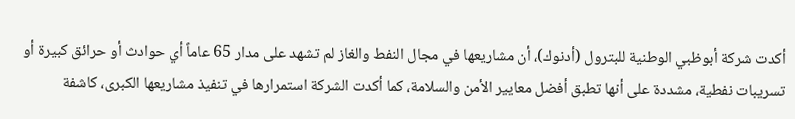أكدت شركة أبوظبي الوطنية للبترول (أدنوك)، أن مشاريعها في مجال النفط والغاز لم تشهد على مدار 65 عاماً أي حوادث أو حرائق كبيرة أو تسريبات نفطية، مشددة على أنها تطبق أفضل معايير الأمن والسلامة، كما أكدت الشركة استمرارها في تنفيذ مشاريعها الكبرى، كاشفة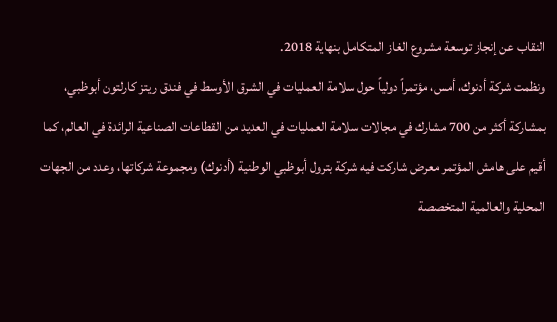النقاب عن إنجاز توسعة مشروع الغاز المتكامل بنهاية 2018.
ونظمت شركة أدنوك، أمس، مؤتمراً دولياً حول سلامة العمليات في الشرق الأوسط في فندق ريتز كارلتون أبوظبي، بمشاركة أكثر من 700 مشارك في مجالات سلامة العمليات في العديد من القطاعات الصناعية الرائدة في العالم، كما أقيم على هامش المؤتمر معرض شاركت فيه شركة بترول أبوظبي الوطنية (أدنوك) ومجموعة شركاتها، وعدد من الجهات المحلية والعالمية المتخصصة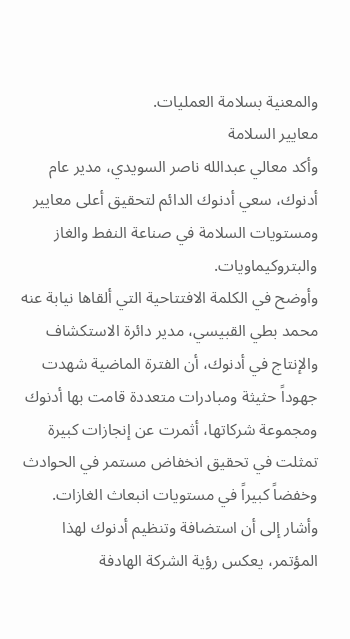والمعنية بسلامة العمليات.
معايير السلامة
وأكد معالي عبدالله ناصر السويدي، مدير عام أدنوك، سعي أدنوك الدائم لتحقيق أعلى معايير ومستويات السلامة في صناعة النفط والغاز والبتروكيماويات.
وأوضح في الكلمة الافتتاحية التي ألقاها نيابة عنه محمد بطي القبيسي، مدير دائرة الاستكشاف والإنتاج في أدنوك، أن الفترة الماضية شهدت جهوداً حثيثة ومبادرات متعددة قامت بها أدنوك ومجموعة شركاتها، أثمرت عن إنجازات كبيرة تمثلت في تحقيق انخفاض مستمر في الحوادث وخفضاً كبيراً في مستويات انبعاث الغازات.
وأشار إلى أن استضافة وتنظيم أدنوك لهذا المؤتمر، يعكس رؤية الشركة الهادفة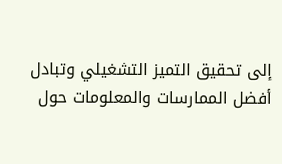إلى تحقيق التميز التشغيلي وتبادل أفضل الممارسات والمعلومات حول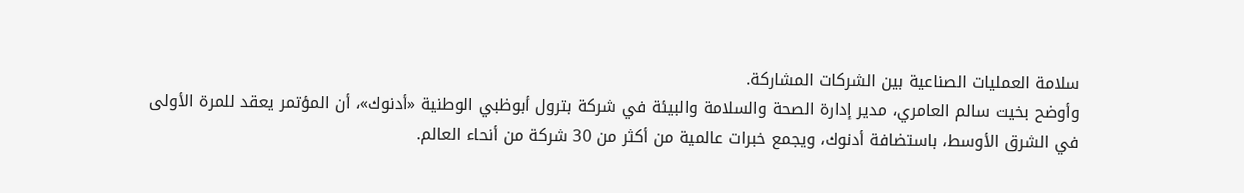سلامة العمليات الصناعية بين الشركات المشاركة.
وأوضح بخيت سالم العامري، مدير إدارة الصحة والسلامة والبيئة في شركة بترول أبوظبي الوطنية «أدنوك»، أن المؤتمر يعقد للمرة الأولى في الشرق الأوسط، باستضافة أدنوك، ويجمع خبرات عالمية من أكثر من 30 شركة من أنحاء العالم.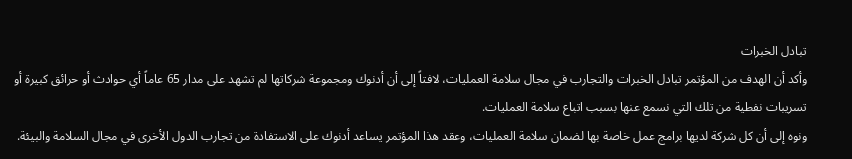تبادل الخبرات
وأكد أن الهدف من المؤتمر تبادل الخبرات والتجارب في مجال سلامة العمليات، لافتاً إلى أن أدنوك ومجموعة شركاتها لم تشهد على مدار 65 عاماً أي حوادث أو حرائق كبيرة أو تسريبات نفطية من تلك التي نسمع عنها بسبب اتباع سلامة العمليات.
ونوه إلى أن كل شركة لديها برامج عمل خاصة بها لضمان سلامة العمليات، وعقد هذا المؤتمر يساعد أدنوك على الاستفادة من تجارب الدول الأخرى في مجال السلامة والبيئة.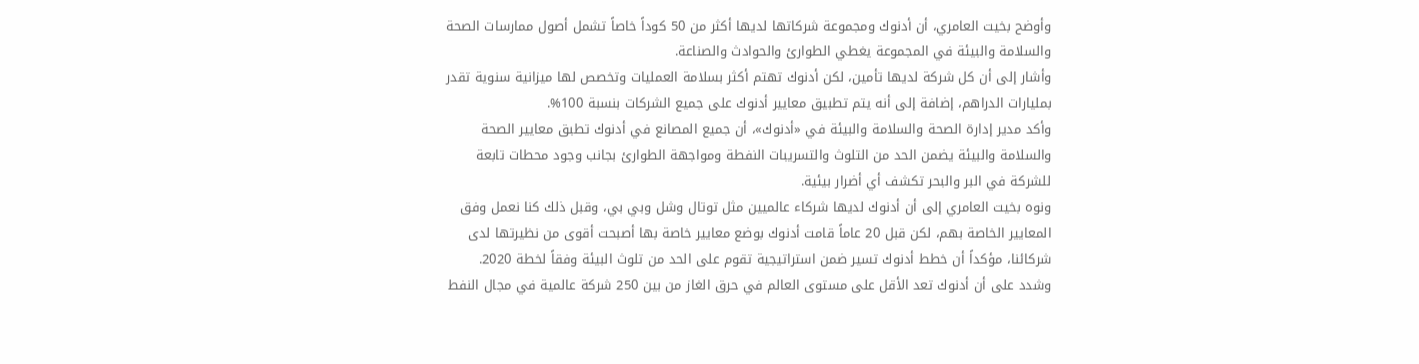وأوضح بخيت العامري، أن أدنوك ومجموعة شركاتها لديها أكثر من 50 كوداً خاصاً تشمل أصول ممارسات الصحة والسلامة والبيئة في المجموعة يغطي الطوارئ والحوادث والصناعة.
وأشار إلى أن كل شركة لديها تأمين، لكن أدنوك تهتم أكثر بسلامة العمليات وتخصص لها ميزانية سنوية تقدر بمليارات الدراهم، إضافة إلى أنه يتم تطبيق معايير أدنوك على جميع الشركات بنسبة 100%.
وأكد مدير إدارة الصحة والسلامة والبيئة في «أدنوك»، أن جميع المصانع في أدنوك تطبق معايير الصحة والسلامة والبيئة يضمن الحد من التلوث والتسريبات النفطة ومواجهة الطوارئ بجانب وجود محطات تابعة للشركة في البر والبحر تكشف أي أضرار بيئية.
ونوه بخيت العامري إلى أن أدنوك لديها شركاء عالميين مثل توتال وشل وبي بي، وقبل ذلك كنا نعمل وفق المعايير الخاصة بهم، لكن قبل 20 عاماً قامت أدنوك بوضع معايير خاصة بها أصبحت أقوى من نظيرتها لدى شركائنا، مؤكداً أن خطط أدنوك تسير ضمن استراتيجية تقوم على الحد من تلوث البيئة وفقاً لخطة 2020.
وشدد على أن أدنوك تعد الأقل على مستوى العالم في حرق الغاز من بين 250 شركة عالمية في مجال النفط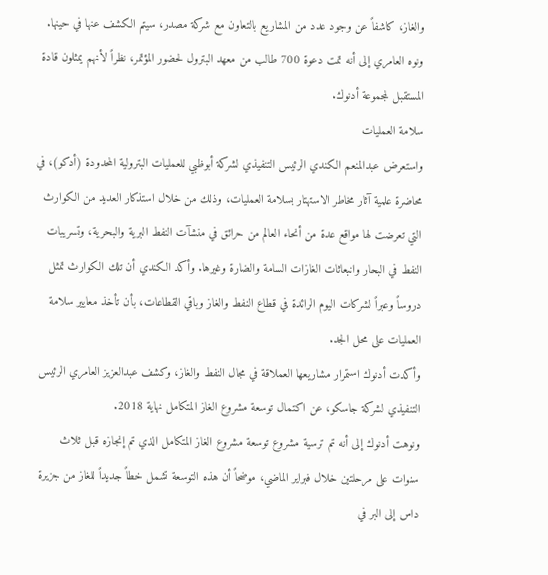والغاز، كاشفاً عن وجود عدد من المشاريع بالتعاون مع شركة مصدر، سيتم الكشف عنها في حينها.
ونوه العامري إلى أنه تمت دعوة 700 طالب من معهد البترول لحضور المؤتمر، نظراً لأنهم يمثلون قادة المستقبل لمجموعة أدنوك.
سلامة العمليات
واستعرض عبدالمنعم الكندي الرئيس التنفيذي لشركة أبوظبي للعمليات البترولية المحدودة (أدكو)، في محاضرة علمية آثار مخاطر الاستهتار بسلامة العمليات، وذلك من خلال استذكار العديد من الكوارث التي تعرضت لها مواقع عدة من أنحاء العالم من حرائق في منشآت النفط البرية والبحرية، وتسريبات النفط في البحار وانبعاثات الغازات السامة والضارة وغيرها. وأكد الكندي أن تلك الكوارث تمثل دروساً وعبراً لشركات اليوم الرائدة في قطاع النفط والغاز وباقي القطاعات، بأن تأخذ معايير سلامة العمليات على محل الجد.
وأكدت أدنوك استمرار مشاريعها العملاقة في مجال النفط والغاز، وكشف عبدالعزيز العامري الرئيس التنفيذي لشركة جاسكو، عن اكتمال توسعة مشروع الغاز المتكامل نهاية 2018.
ونوهت أدنوك إلى أنه تم ترسية مشروع توسعة مشروع الغاز المتكامل الذي تم إنجازه قبل ثلاث سنوات على مرحلتين خلال فبراير الماضي، موضحاً أن هذه التوسعة تشمل خطاً جديداً للغاز من جزيرة داس إلى البر في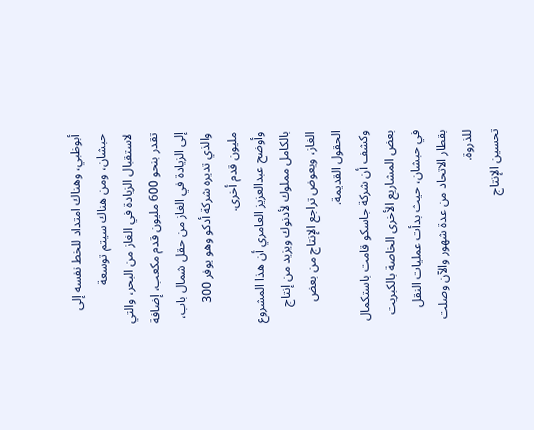أبوظبي، وهناك امتداد للخط نفسه إلى حبشان، ومن هناك سيتم توسعة لاستقبال الزيادة في الغاز من البحر، والتي تقدر بنحو 600 مليون قدم مكعب، إضافة إلى الزيادة في الغاز من حقل شمال باب، والذي تديره شركة أدكو وهو يوفر 300 مليون قدم أخرى.
وأوضح عبدالعزيز العامري أن هذا المشروع بالكامل مملوك لأدنوك ويزيد من إنتاج الغاز، ويعوض تراجع الإنتاج من بعض الحقول القديمة.
وكشف أن شركة جاسكو قامت باستكمال بعض المشاريع الأخرى الخاصة بالكبريت في حبشان، حيث بدأت عمليات النقل بقطار الاتحاد من عدة شهور والآن وصلت للذروة.
تحسين الإنتاج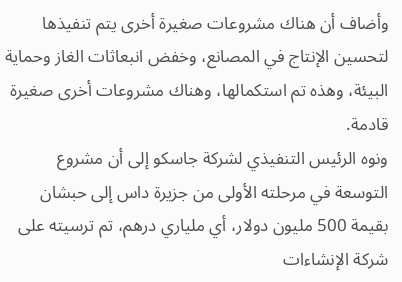وأضاف أن هناك مشروعات صغيرة أخرى يتم تنفيذها لتحسين الإنتاج في المصانع، وخفض انبعاثات الغاز وحماية البيئة، وهذه تم استكمالها، وهناك مشروعات أخرى صغيرة قادمة.
ونوه الرئيس التنفيذي لشركة جاسكو إلى أن مشروع التوسعة في مرحلته الأولى من جزيرة داس إلى حبشان بقيمة 500 مليون دولار، أي ملياري درهم، تم ترسيته على شركة الإنشاءات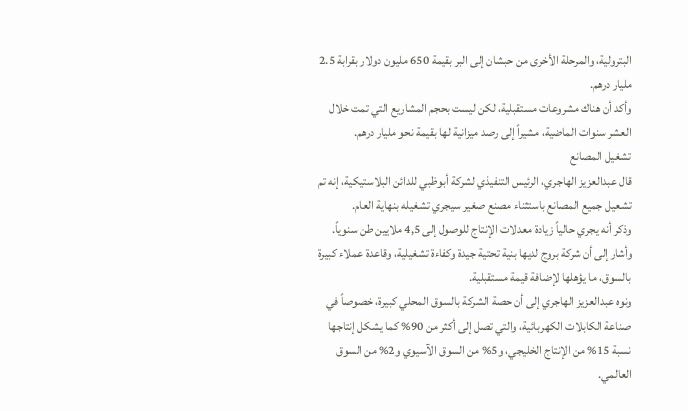البترولية، والمرحلة الأخرى من حبشان إلى البر بقيمة 650 مليون دولار بقرابة 2.5 مليار درهم.
وأكد أن هناك مشروعات مستقبلية، لكن ليست بحجم المشاريع التي تمت خلال العشر سنوات الماضية، مشيراً إلى رصد ميزانية لها بقيمة نحو مليار درهم.
تشغيل المصانع
قال عبدالعزيز الهاجري، الرئيس التنفيذي لشركة أبوظبي للدائن البلاستيكية، إنه تم تشعيل جميع المصانع باستثناء مصنع صغير سيجري تشغيله بنهاية العام.
وذكر أنه يجري حالياً زيادة معدلات الإنتاج للوصول إلى 4,5 ملايين طن سنوياً. وأشار إلى أن شركة بروج لديها بنية تحتية جيدة وكفاءة تشغيلية، وقاعدة عملاء كبيرة بالسوق، ما يؤهلها لإضافة قيمة مستقبلية.
ونوه عبدالعزيز الهاجري إلى أن حصة الشركة بالسوق المحلي كبيرة، خصوصاً في صناعة الكابلات الكهربائية، والتي تصل إلى أكثر من 90% كما يشكل إنتاجها نسبة 15% من الإنتاج الخليجي، و5% من السوق الآسيوي و2% من السوق العالمي.